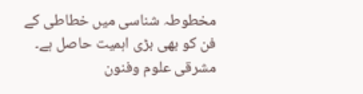مخطوطہ شناسی میں خطاطی کے فن کو بھی بڑی اہمیت حاصل ہے۔ مشرقی علوم وفنون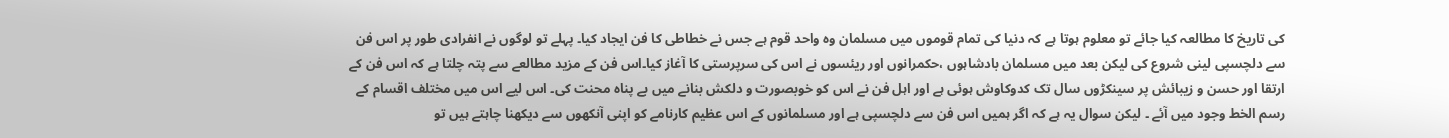کی تاریخ کا مطالعہ کیا جائے تو معلوم ہوتا ہے کہ دنیا کی تمام قوموں میں مسلمان وہ واحد قوم ہے جس نے خطاطی کا فن ایجاد کیا۔ پہلے تو لوگوں نے انفرادی طور پر اس فن سے دلچسپی لینی شروع کی لیکن بعد میں مسلمان بادشاہوں ،حکمرانوں اور ریئسوں نے اس کی سرپرستی کا آغاز کیا۔اس فن کے مزید مطالعے سے پتہ چلتا ہے کہ اس فن کے ارتقا اور حسن و زیبائش پر سینکڑوں سال تک کدوکاوش ہوئی ہے اور اہل فن نے اس کو خوبصورت و دلکش بنانے میں بے پناہ محنت کی۔ اس لیے اس میں مختلف اقسام کے رسم الخط وجود میں آئے ۔ لیکن سوال یہ ہے کہ اگر ہمیں اس فن سے دلچسپی ہے اور مسلمانوں کے اس عظیم کارنامے کو اپنی آنکھوں سے دیکھنا چاہتے ہیں تو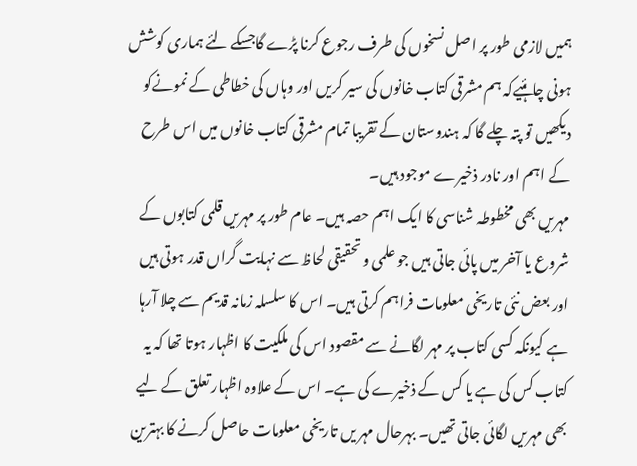ہمیں لازمی طور پر اصل نسخوں کی طرف رجوع کرنا پڑے گاجسکے لئے ہماری کوشش ہونی چاہئیےکہ ہم مشرقی کتاب خانوں کی سیر کریں اور وہاں کی خطاطی کے نمونےکو دیکھیں تو پتہ چلے گا کہ ہندوستان کے تقریبا تمام مشرقی کتاب خانوں میں اس طرح کے اہم اور نادر ذخیرے موجود ہیں۔
مہریں بھی مخطوطہ شناسی کا ایک اہم حصہ ہیں۔ عام طور پر مہریں قلمی کتابوں کے شروع یا آخر میں پائی جاتی ہیں جو علمی و تحقیقی لحاظ سے نہایت گراں قدر ہوتی ہیں اور بعض نئی تاریخی معلومات فراہم کرتی ہیں۔ اس کا سلسلہ زمانہ قدیم سے چلا آرہا ہے کیونکہ کسی کتاب پر مہر لگانے سے مقصود اس کی ملکیت کا اظہار ہوتا تھا کہ یہ کتاب کس کی ہے یا کس کے ذخیرے کی ہے۔ اس کے علاوہ اظہار تعلق کے لیے بھی مہریں لگائی جاتی تھیں۔ بہرحال مہر یں تاریخی معلومات حاصل کرنے کا بہترین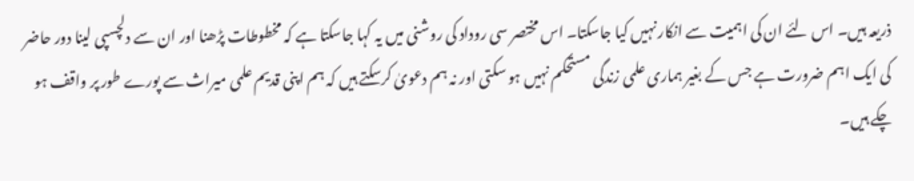ذریعہ ہیں۔ اس لئے ان کی اہمیت سے انکار نہیں کیا جاسکتا۔ اس مختصر سی روداد کی روشنی میں یہ کہا جاسکتا ہے کہ مخطوطات پڑھنا اور ان سے دلچسپی لینا دور حاضر کی ایک اہم ضرورت ہے جس کے بغیر ہماری علمی زندگی مستحکم نہیں ہو سکتی اور نہ ہم دعویٰ کرسکتے ہیں کہ ہم اپنی قدیم علمی میراث سے پورے طور پر واقف ہو چکے ہیں۔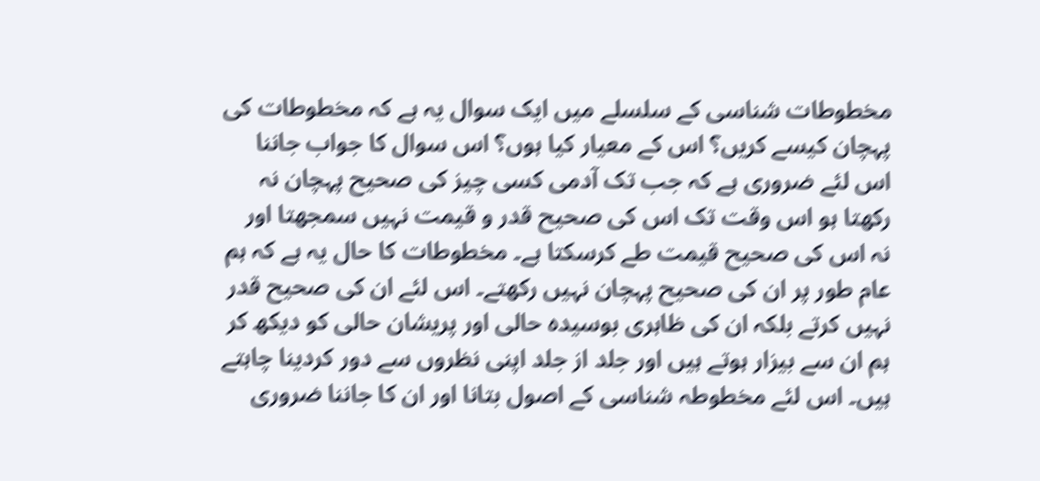مخطوطات شناسی کے سلسلے میں ایک سوال یہ ہے کہ مخطوطات کی پہچان کیسے کریں؟ اس کے معیار کیا ہوں؟ اس سوال کا جواب جاننا اس لئے ضروری ہے کہ جب تک آدمی کسی چیز کی صحیح پہچان نہ رکھتا ہو اس وقت تک اس کی صحیح قدر و قیمت نہیں سمجھتا اور نہ اس کی صحیح قیمت طے کرسکتا ہے۔ مخطوطات کا حال یہ ہے کہ ہم عام طور پر ان کی صحیح پہچان نہیں رکھتے۔ اس لئے ان کی صحیح قدر نہیں کرتے بلکہ ان کی ظاہری بوسیدہ حالی اور پریشان حالی کو دیکھ کر ہم ان سے بیزار ہوتے ہیں اور جلد از جلد اپنی نظروں سے دور کردینا چاہتے ہیں۔ اس لئے مخطوطہ شناسی کے اصول بتانا اور ان کا جاننا ضروری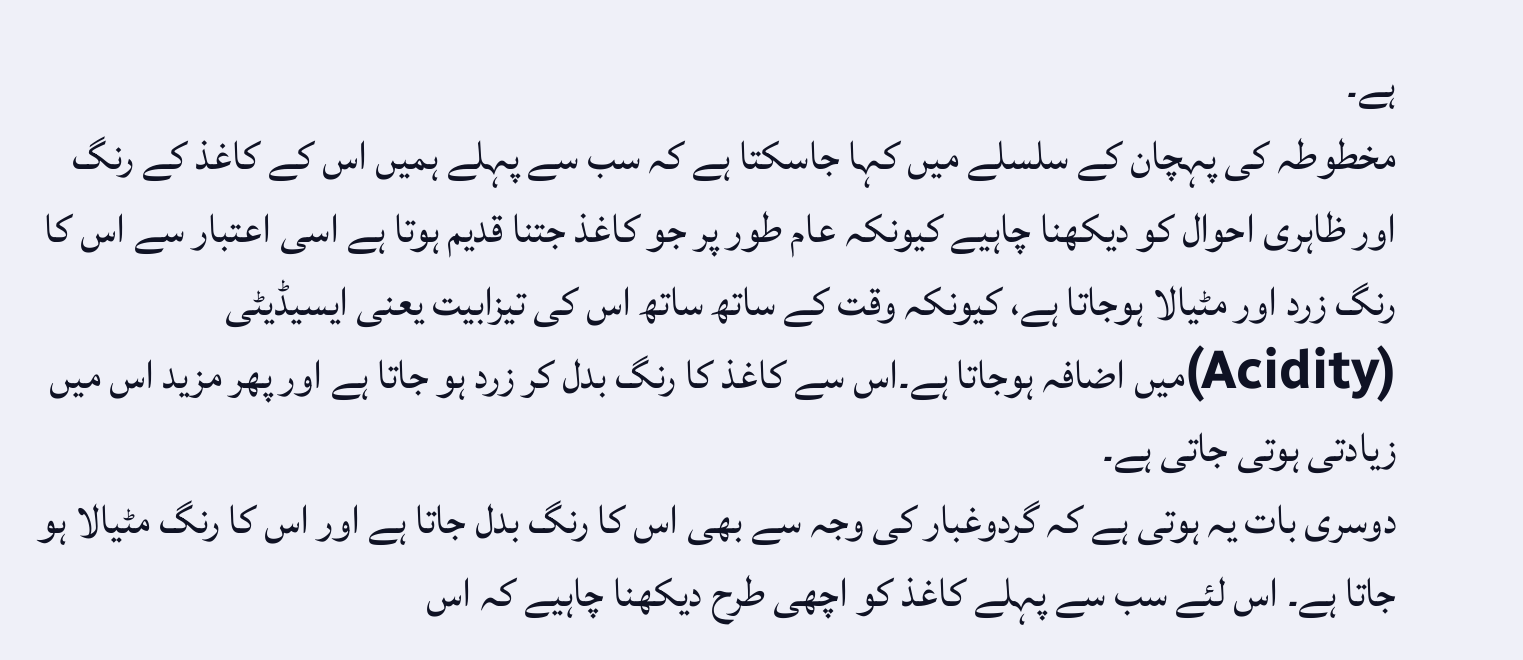ہے۔
مخطوطہ کی پہچان کے سلسلے میں کہا جاسکتا ہے کہ سب سے پہلے ہمیں اس کے کاغذ کے رنگ اور ظاہری احوال کو دیکھنا چاہیے کیونکہ عام طور پر جو کاغذ جتنا قدیم ہوتا ہے اسی اعتبار سے اس کا رنگ زرد اور مٹیالا ہوجاتا ہے، کیونکہ وقت کے ساتھ ساتھ اس کی تیزابیت یعنی ایسیڈیٹی (Acidity)میں اضافہ ہوجاتا ہے۔اس سے کاغذ کا رنگ بدل کر زرد ہو جاتا ہے اور پھر مزید اس میں زیادتی ہوتی جاتی ہے۔
دوسری بات یہ ہوتی ہے کہ گردوغبار کی وجہ سے بھی اس کا رنگ بدل جاتا ہے اور اس کا رنگ مٹیالا ہو جاتا ہے۔ اس لئے سب سے پہلے کاغذ کو اچھی طرح دیکھنا چاہیے کہ اس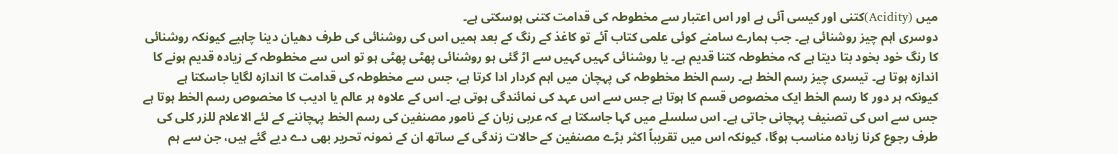میں (Acidity)کتنی اور کیسی آئی ہے اور اس اعتبار سے مخطوطہ کی قدامت کتنی ہوسکتی ہے۔
دوسری اہم چیز روشنائی ہے۔ جب ہمارے سامنے کوئی علمی کتاب آئے تو کاغذ کے رنگ کے بعد ہمیں اس کی روشنائی کی طرف دھیان دینا چاہیے کیونکہ روشنائی کا رنگ خود بخود بتا دیتا ہے کہ مخطوطہ کتنا قدیم ہے۔ یا روشنائی کہیں کہیں سے اڑ گئی ہو روشنائی پھٹی پھٹی ہو تو اس سے مخطوطہ کے زیادہ قدیم ہونے کا اندازہ ہوتا ہے۔ تیسری چیز رسم الخط ہے۔ رسم الخط مخطوطہ کی پہچان میں اہم کردار ادا کرتا ہے، جس سے مخطوطہ کی قدامت کا اندازہ لگایا جاسکتا ہے کیونکہ ہر دور کا رسم الخط ایک مخصوص قسم کا ہوتا ہے جس سے اس عہد کی نمائندگی ہوتی ہے۔ اس کے علاوہ ہر عالم یا ادیب کا مخصوص رسم الخط ہوتا ہے جس سے اس کی تصنیف پہچانی جاتی ہے۔ اس سلسلے میں کہا جاسکتا ہے کہ عربی زبان کے نامور مصنفین کی رسم الخط پہچاننے کے لئے الاعلام للزر کلی کی طرف رجوع کرنا زیادہ مناسب ہوگا، کیونکہ اس میں تقریباً اکثر بڑے مصنفین کے حالات زندگی کے ساتھ ان کے نمونہ تحریر بھی دے دیے گئے ہیں، جن سے ہم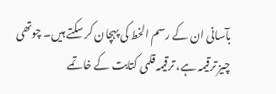بآسانی ان کے رسم الخط کی پہچان کر سکتے ہیں۔ چوتھی چیز ترقیمہ ہے، ترقیمہ قلمی کتابت کے خاتمے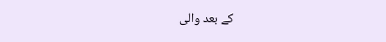کے بعد والی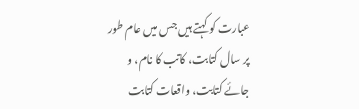عبارت کو کہتے ہیں جس میں عام طور پر سال کتابت، کاتب کا نام، و جائے کتابت، واقعات کتابت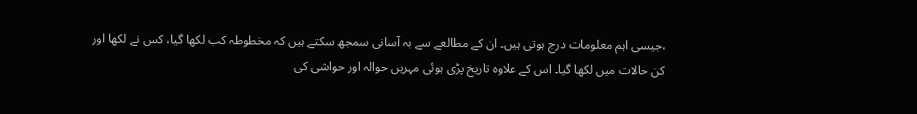،جیسی اہم معلومات درج ہوتی ہیں۔ ان کے مطالعے سے بہ آسانی سمجھ سکتے ہیں کہ مخطوطہ کب لکھا گیا، کس نے لکھا اور کن حالات میں لکھا گیا۔ اس کے علاوہ تاریخ پڑی ہوئی مہریں حوالہ اور حواشی کی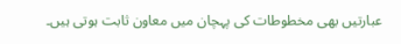عبارتیں بھی مخطوطات کی پہچان میں معاون ثابت ہوتی ہیں۔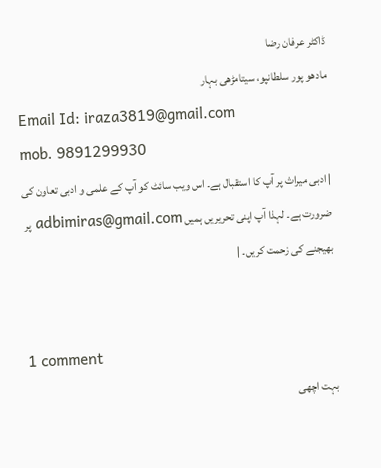ڈاکٹر عرفان رضا
مادھو پور سلطانپو، سیتامڑھی بہار
Email Id: iraza3819@gmail.com
mob. 9891299930
| ادبی میراث پر آپ کا استقبال ہے۔ اس ویب سائٹ کو آپ کے علمی و ادبی تعاون کی ضرورت ہے۔ لہذا آپ اپنی تحریریں ہمیں adbimiras@gmail.com پر بھیجنے کی زحمت کریں۔ |


1 comment
بہت اچھی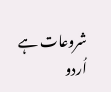شروعات ہے اُردو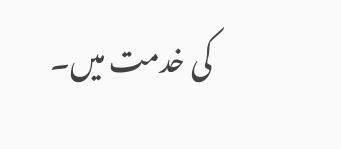کی خدمت میں۔